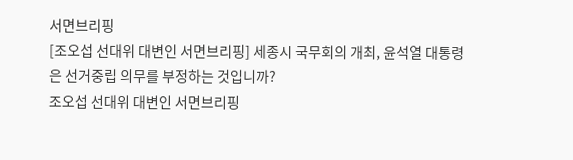서면브리핑
[조오섭 선대위 대변인 서면브리핑] 세종시 국무회의 개최, 윤석열 대통령은 선거중립 의무를 부정하는 것입니까?
조오섭 선대위 대변인 서면브리핑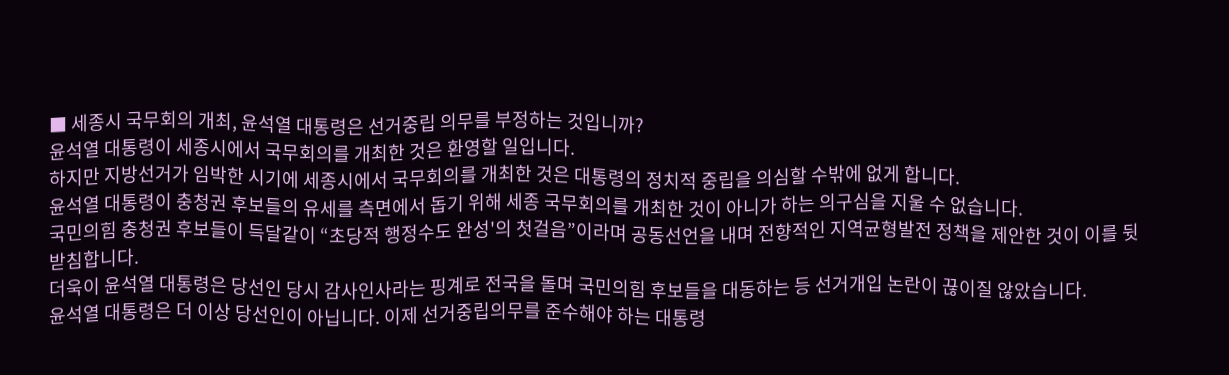■ 세종시 국무회의 개최, 윤석열 대통령은 선거중립 의무를 부정하는 것입니까?
윤석열 대통령이 세종시에서 국무회의를 개최한 것은 환영할 일입니다.
하지만 지방선거가 임박한 시기에 세종시에서 국무회의를 개최한 것은 대통령의 정치적 중립을 의심할 수밖에 없게 합니다.
윤석열 대통령이 충청권 후보들의 유세를 측면에서 돕기 위해 세종 국무회의를 개최한 것이 아니가 하는 의구심을 지울 수 없습니다.
국민의힘 충청권 후보들이 득달같이 “초당적 행정수도 완성'의 첫걸음”이라며 공동선언을 내며 전향적인 지역균형발전 정책을 제안한 것이 이를 뒷받침합니다.
더욱이 윤석열 대통령은 당선인 당시 감사인사라는 핑계로 전국을 돌며 국민의힘 후보들을 대동하는 등 선거개입 논란이 끊이질 않았습니다.
윤석열 대통령은 더 이상 당선인이 아닙니다. 이제 선거중립의무를 준수해야 하는 대통령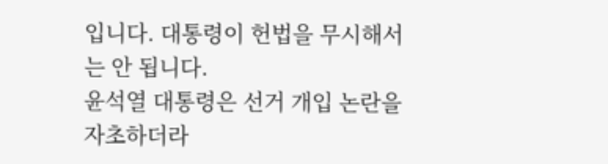입니다. 대통령이 헌법을 무시해서는 안 됩니다.
윤석열 대통령은 선거 개입 논란을 자초하더라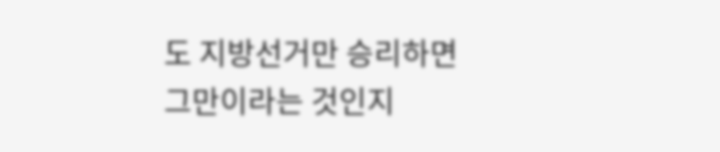도 지방선거만 승리하면 그만이라는 것인지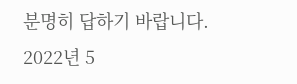분명히 답하기 바랍니다.
2022년 5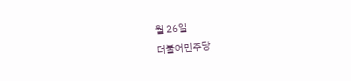월 26일
더불어민주당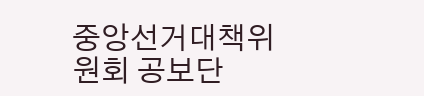중앙선거대책위원회 공보단